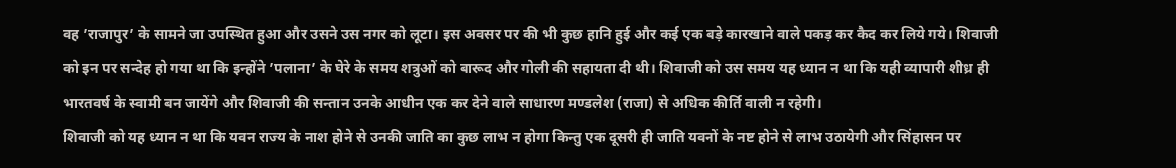वह ’राजापुर’ के सामने जा उपस्थित हुआ और उसने उस नगर को लूटा। इस अवसर पर की भी कुछ हानि हुई और कई एक बड़े कारखाने वाले पकड़ कर कैद कर लिये गये। शिवाजी को इन पर सन्देह हो गया था कि इन्होंने ’पलाना’ के घेरे के समय शत्रुओं को बारूद और गोली की सहायता दी थी। शिवाजी को उस समय यह ध्यान न था कि यही व्यापारी शीध्र ही भारतवर्ष के स्वामी बन जायेंगे और शिवाजी की सन्तान उनके आधीन एक कर देने वाले साधारण मण्डलेश (राजा) से अधिक कीर्ति वाली न रहेगी।
शिवाजी को यह ध्यान न था कि यवन राज्य के नाश होने से उनकी जाति का कुछ लाभ न होगा किन्तु एक दूसरी ही जाति यवनों के नष्ट होने से लाभ उठायेगी और सिंहासन पर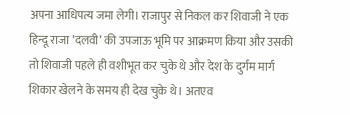अपना आधिपत्य जमा लेगी। राजापुर से निकल कर शिवाजी ने एक हिन्दू राजा ’दलवी’ की उपजाऊ भूमि पर आक्रमण किया और उसकी
तो शिवाजी पहले ही वशीभूत कर चुके थे और देश के दुर्गम मार्ग शिकार खेलने के समय ही देख चुके थे। अतएव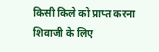किसी किले को प्राप्त करना शिवाजी के लिए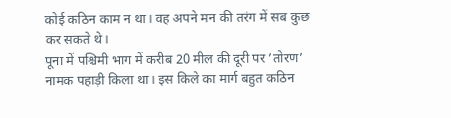कोई कठिन काम न था। वह अपने मन की तरंग में सब कुछ कर सकते थे।
पूना में पश्चिमी भाग में करीब 20 मील की दूरी पर ’तोरण’ नामक पहाड़ी किला था। इस किले का मार्ग बहुत कठिन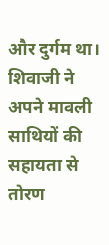और दुर्गम था। शिवाजी ने अपने मावली साथियों की सहायता से तोरण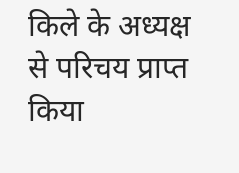किले के अध्यक्ष से परिचय प्राप्त किया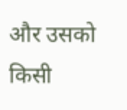और उसको किसी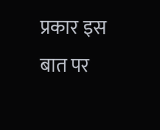प्रकार इस बात पर